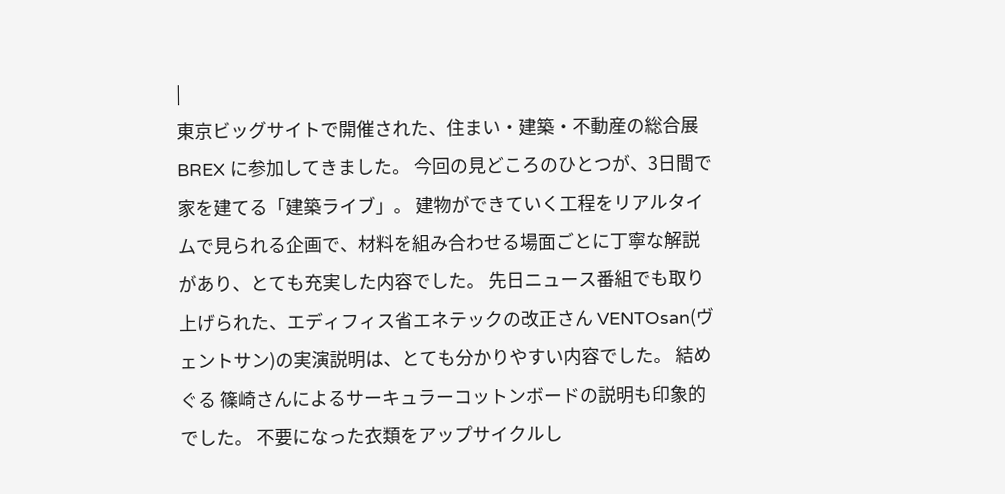|
東京ビッグサイトで開催された、住まい・建築・不動産の総合展 BREX に参加してきました。 今回の見どころのひとつが、3日間で家を建てる「建築ライブ」。 建物ができていく工程をリアルタイムで見られる企画で、材料を組み合わせる場面ごとに丁寧な解説があり、とても充実した内容でした。 先日ニュース番組でも取り上げられた、エディフィス省エネテックの改正さん VENTOsan(ヴェントサン)の実演説明は、とても分かりやすい内容でした。 結めぐる 篠崎さんによるサーキュラーコットンボードの説明も印象的でした。 不要になった衣類をアップサイクルし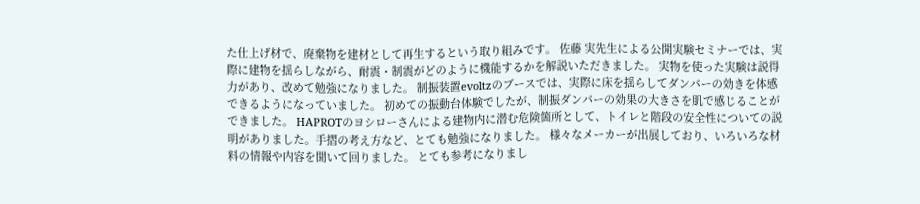た仕上げ材で、廃棄物を建材として再生するという取り組みです。 佐藤 実先生による公開実験セミナーでは、実際に建物を揺らしながら、耐震・制震がどのように機能するかを解説いただきました。 実物を使った実験は説得力があり、改めて勉強になりました。 制振装置evoltzのブースでは、実際に床を揺らしてダンパーの効きを体感できるようになっていました。 初めての振動台体験でしたが、制振ダンパーの効果の大きさを肌で感じることができました。 HAPROTのヨシローさんによる建物内に潜む危険箇所として、トイレと階段の安全性についての説明がありました。手摺の考え方など、とても勉強になりました。 様々なメーカーが出展しており、いろいろな材料の情報や内容を聞いて回りました。 とても参考になりまし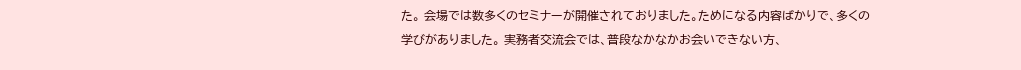た。 会場では数多くのセミナーが開催されておりました。ためになる内容ばかりで、多くの学びがありました。 実務者交流会では、普段なかなかお会いできない方、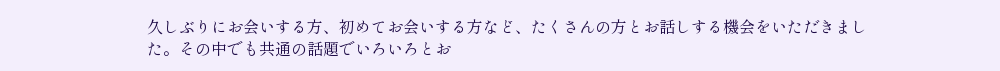久しぶりにお会いする方、初めてお会いする方など、たくさんの方とお話しする機会をいただきました。その中でも共通の話題でいろいろとお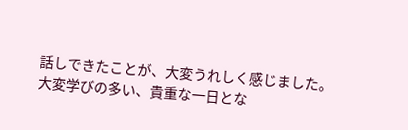話しできたことが、大変うれしく感じました。 大変学びの多い、貴重な一日とな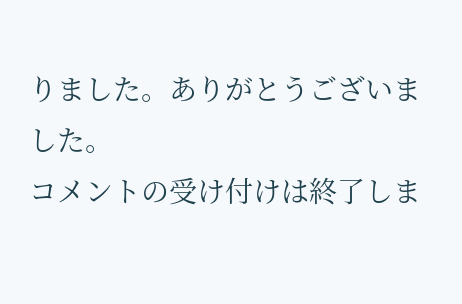りました。ありがとうございました。
コメントの受け付けは終了しま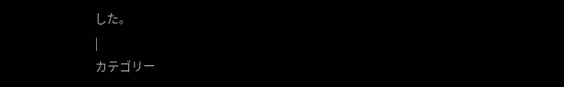した。
|
カテゴリー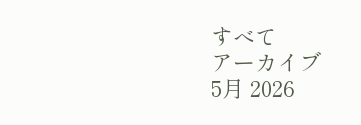すべて
アーカイブ
5月 2026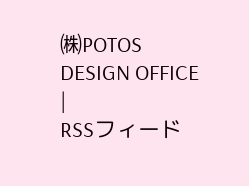㈱POTOS DESIGN OFFICE
|
RSSフィード